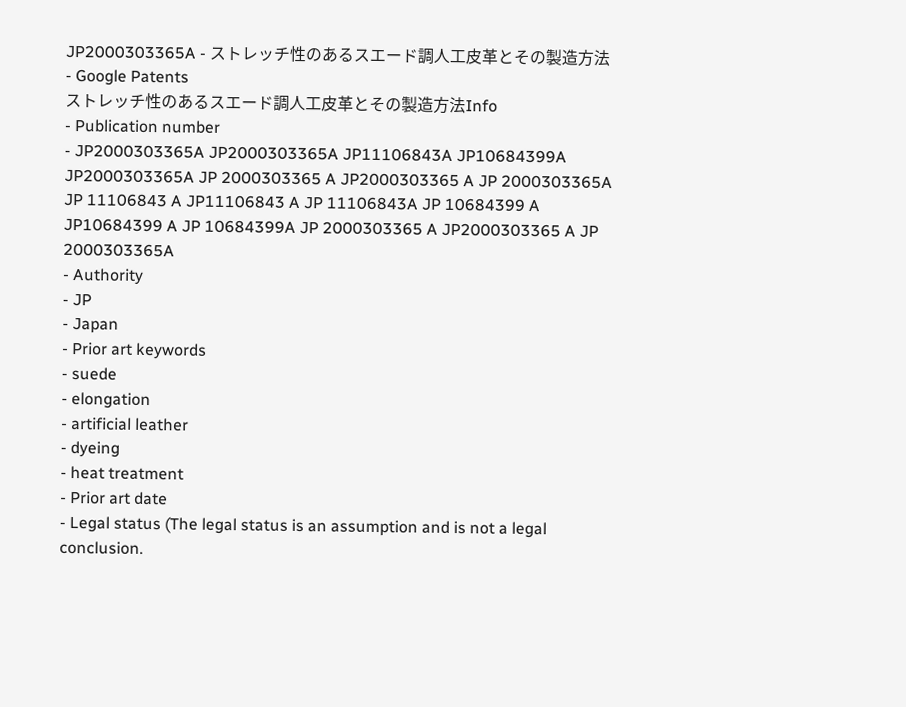JP2000303365A - ストレッチ性のあるスエード調人工皮革とその製造方法 - Google Patents
ストレッチ性のあるスエード調人工皮革とその製造方法Info
- Publication number
- JP2000303365A JP2000303365A JP11106843A JP10684399A JP2000303365A JP 2000303365 A JP2000303365 A JP 2000303365A JP 11106843 A JP11106843 A JP 11106843A JP 10684399 A JP10684399 A JP 10684399A JP 2000303365 A JP2000303365 A JP 2000303365A
- Authority
- JP
- Japan
- Prior art keywords
- suede
- elongation
- artificial leather
- dyeing
- heat treatment
- Prior art date
- Legal status (The legal status is an assumption and is not a legal conclusion.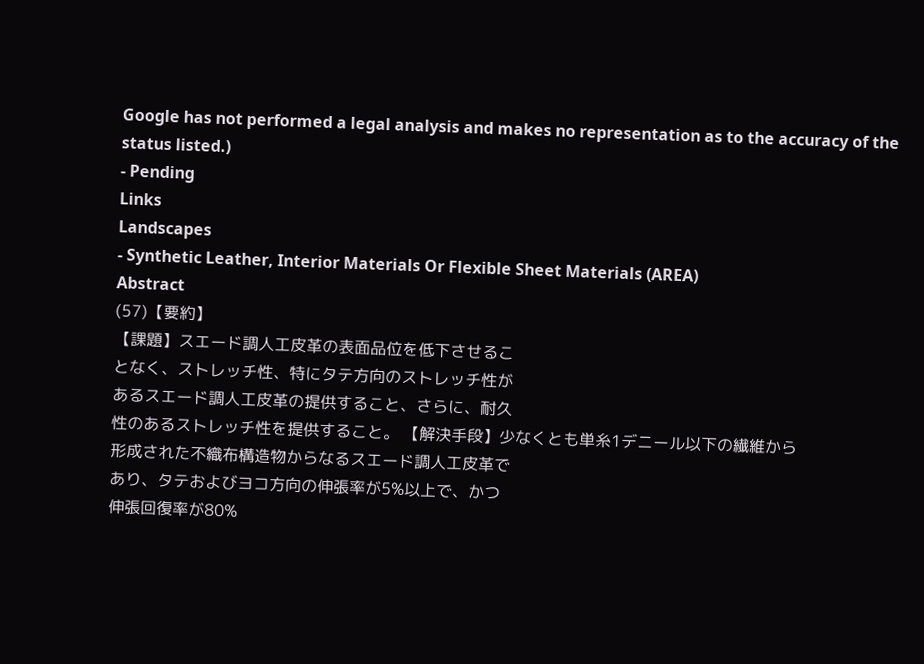Google has not performed a legal analysis and makes no representation as to the accuracy of the status listed.)
- Pending
Links
Landscapes
- Synthetic Leather, Interior Materials Or Flexible Sheet Materials (AREA)
Abstract
(57)【要約】
【課題】スエード調人工皮革の表面品位を低下させるこ
となく、ストレッチ性、特にタテ方向のストレッチ性が
あるスエード調人工皮革の提供すること、さらに、耐久
性のあるストレッチ性を提供すること。 【解決手段】少なくとも単糸1デニール以下の繊維から
形成された不織布構造物からなるスエード調人工皮革で
あり、タテおよびヨコ方向の伸張率が5%以上で、かつ
伸張回復率が80%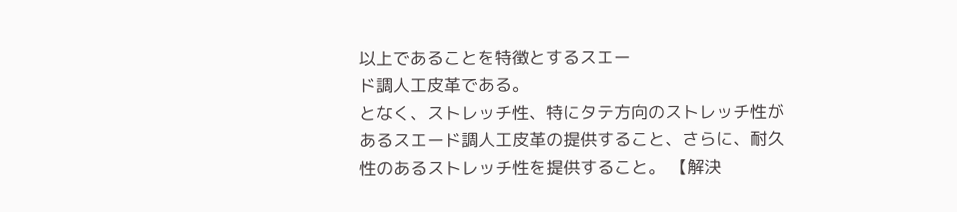以上であることを特徴とするスエー
ド調人工皮革である。
となく、ストレッチ性、特にタテ方向のストレッチ性が
あるスエード調人工皮革の提供すること、さらに、耐久
性のあるストレッチ性を提供すること。 【解決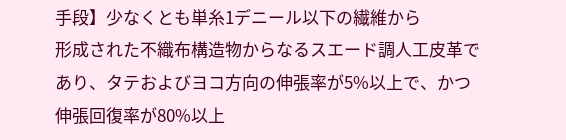手段】少なくとも単糸1デニール以下の繊維から
形成された不織布構造物からなるスエード調人工皮革で
あり、タテおよびヨコ方向の伸張率が5%以上で、かつ
伸張回復率が80%以上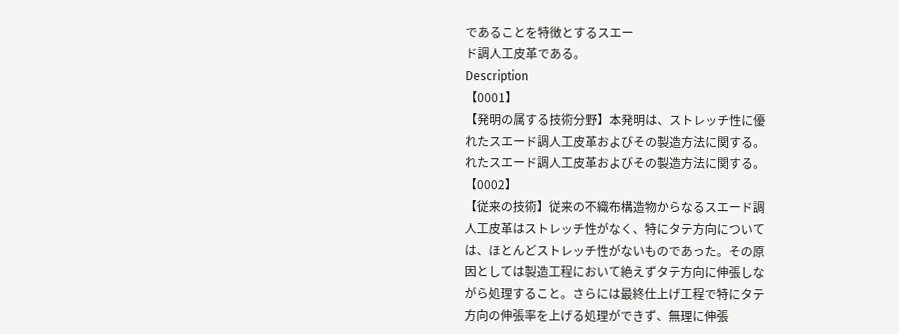であることを特徴とするスエー
ド調人工皮革である。
Description
【0001】
【発明の属する技術分野】本発明は、ストレッチ性に優
れたスエード調人工皮革およびその製造方法に関する。
れたスエード調人工皮革およびその製造方法に関する。
【0002】
【従来の技術】従来の不織布構造物からなるスエード調
人工皮革はストレッチ性がなく、特にタテ方向について
は、ほとんどストレッチ性がないものであった。その原
因としては製造工程において絶えずタテ方向に伸張しな
がら処理すること。さらには最終仕上げ工程で特にタテ
方向の伸張率を上げる処理ができず、無理に伸張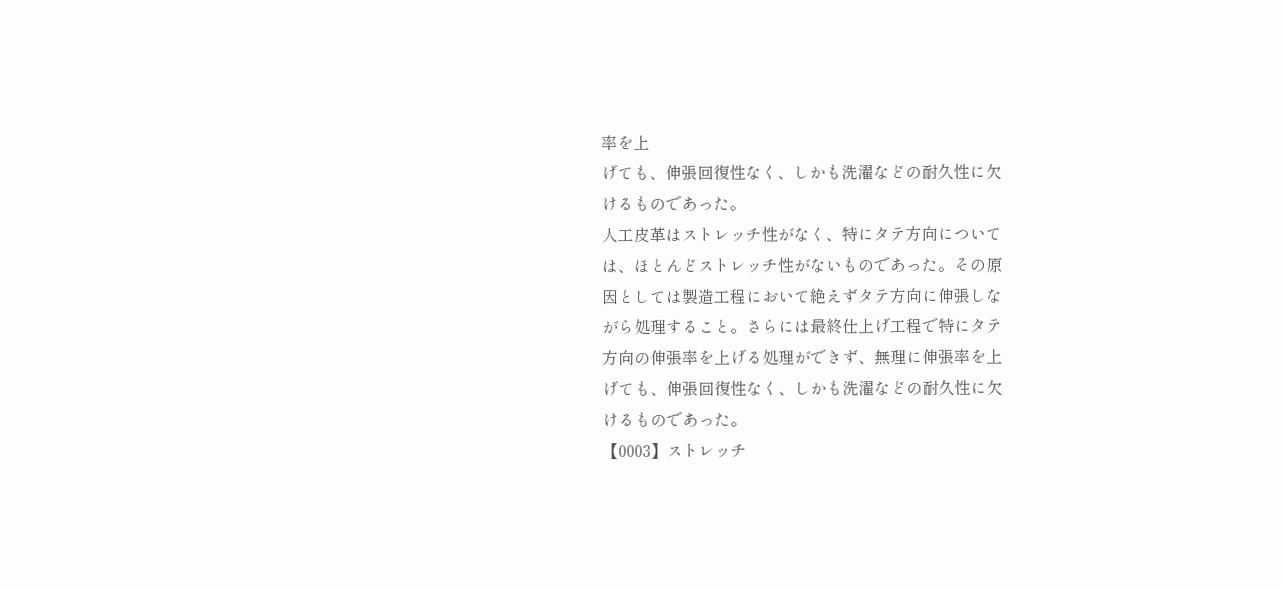率を上
げても、伸張回復性なく、しかも洗濯などの耐久性に欠
けるものであった。
人工皮革はストレッチ性がなく、特にタテ方向について
は、ほとんどストレッチ性がないものであった。その原
因としては製造工程において絶えずタテ方向に伸張しな
がら処理すること。さらには最終仕上げ工程で特にタテ
方向の伸張率を上げる処理ができず、無理に伸張率を上
げても、伸張回復性なく、しかも洗濯などの耐久性に欠
けるものであった。
【0003】ストレッチ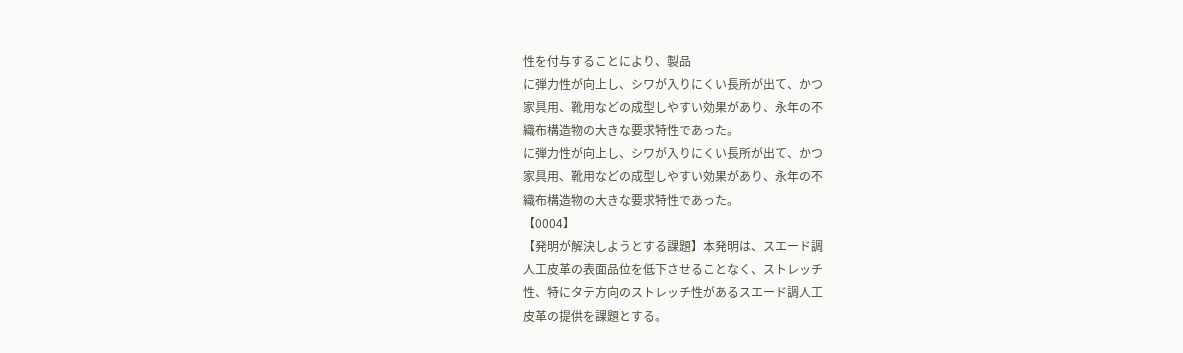性を付与することにより、製品
に弾力性が向上し、シワが入りにくい長所が出て、かつ
家具用、靴用などの成型しやすい効果があり、永年の不
織布構造物の大きな要求特性であった。
に弾力性が向上し、シワが入りにくい長所が出て、かつ
家具用、靴用などの成型しやすい効果があり、永年の不
織布構造物の大きな要求特性であった。
【0004】
【発明が解決しようとする課題】本発明は、スエード調
人工皮革の表面品位を低下させることなく、ストレッチ
性、特にタテ方向のストレッチ性があるスエード調人工
皮革の提供を課題とする。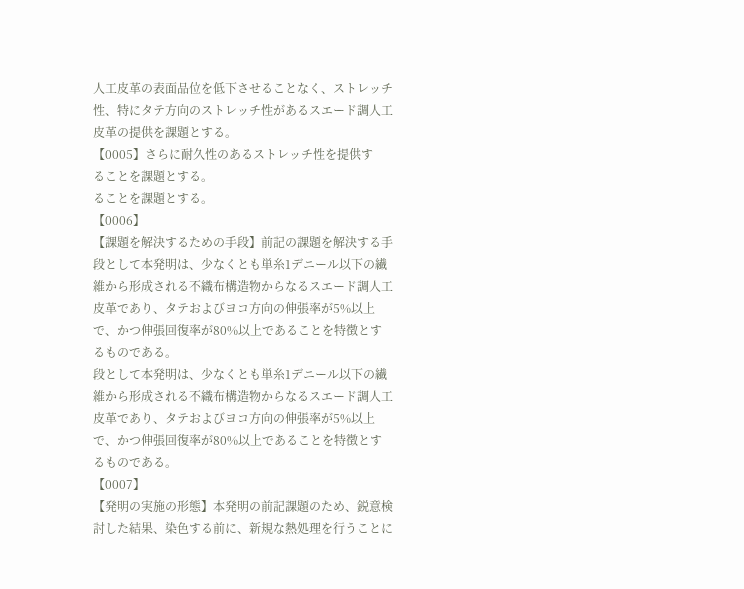人工皮革の表面品位を低下させることなく、ストレッチ
性、特にタテ方向のストレッチ性があるスエード調人工
皮革の提供を課題とする。
【0005】さらに耐久性のあるストレッチ性を提供す
ることを課題とする。
ることを課題とする。
【0006】
【課題を解決するための手段】前記の課題を解決する手
段として本発明は、少なくとも単糸1デニール以下の繊
維から形成される不織布構造物からなるスエード調人工
皮革であり、タテおよびヨコ方向の伸張率が5%以上
で、かつ伸張回復率が80%以上であることを特徴とす
るものである。
段として本発明は、少なくとも単糸1デニール以下の繊
維から形成される不織布構造物からなるスエード調人工
皮革であり、タテおよびヨコ方向の伸張率が5%以上
で、かつ伸張回復率が80%以上であることを特徴とす
るものである。
【0007】
【発明の実施の形態】本発明の前記課題のため、鋭意検
討した結果、染色する前に、新規な熱処理を行うことに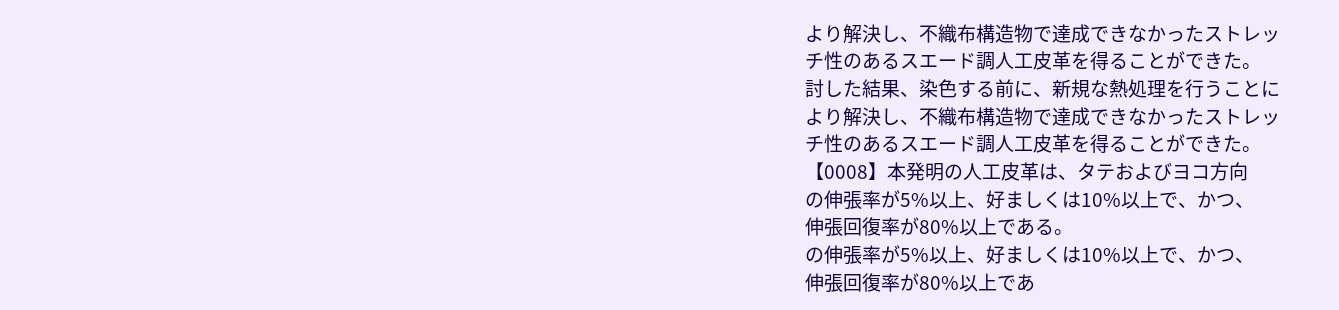より解決し、不織布構造物で達成できなかったストレッ
チ性のあるスエード調人工皮革を得ることができた。
討した結果、染色する前に、新規な熱処理を行うことに
より解決し、不織布構造物で達成できなかったストレッ
チ性のあるスエード調人工皮革を得ることができた。
【0008】本発明の人工皮革は、タテおよびヨコ方向
の伸張率が5%以上、好ましくは10%以上で、かつ、
伸張回復率が80%以上である。
の伸張率が5%以上、好ましくは10%以上で、かつ、
伸張回復率が80%以上であ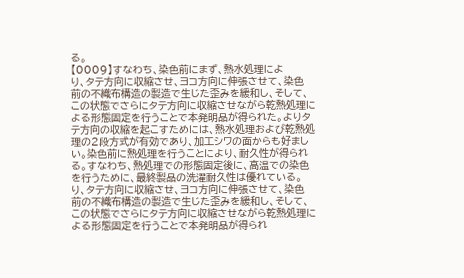る。
【0009】すなわち、染色前にまず、熱水処理によ
り、タテ方向に収縮させ、ヨコ方向に伸張させて、染色
前の不織布構造の製造で生じた歪みを緩和し、そして、
この状態でさらにタテ方向に収縮させながら乾熱処理に
よる形態固定を行うことで本発明品が得られた。よりタ
テ方向の収縮を起こすためには、熱水処理および乾熱処
理の2段方式が有効であり、加工シワの面からも好まし
い。染色前に熱処理を行うことにより、耐久性が得られ
る。すなわち、熱処理での形態固定後に、高温での染色
を行うために、最終製品の洗濯耐久性は優れている。
り、タテ方向に収縮させ、ヨコ方向に伸張させて、染色
前の不織布構造の製造で生じた歪みを緩和し、そして、
この状態でさらにタテ方向に収縮させながら乾熱処理に
よる形態固定を行うことで本発明品が得られ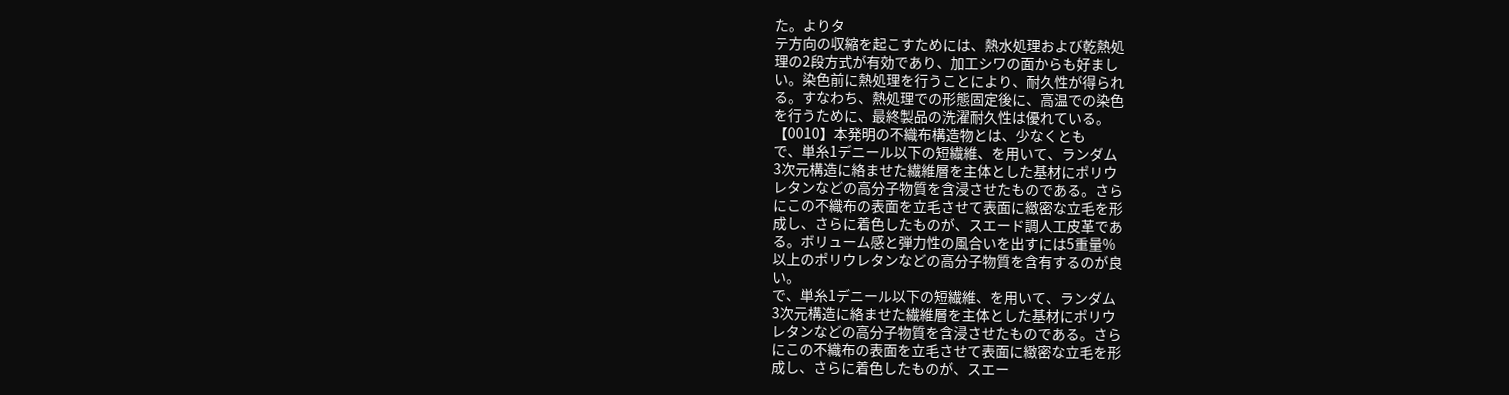た。よりタ
テ方向の収縮を起こすためには、熱水処理および乾熱処
理の2段方式が有効であり、加工シワの面からも好まし
い。染色前に熱処理を行うことにより、耐久性が得られ
る。すなわち、熱処理での形態固定後に、高温での染色
を行うために、最終製品の洗濯耐久性は優れている。
【0010】本発明の不織布構造物とは、少なくとも
で、単糸1デニール以下の短繊維、を用いて、ランダム
3次元構造に絡ませた繊維層を主体とした基材にポリウ
レタンなどの高分子物質を含浸させたものである。さら
にこの不織布の表面を立毛させて表面に緻密な立毛を形
成し、さらに着色したものが、スエード調人工皮革であ
る。ボリューム感と弾力性の風合いを出すには5重量%
以上のポリウレタンなどの高分子物質を含有するのが良
い。
で、単糸1デニール以下の短繊維、を用いて、ランダム
3次元構造に絡ませた繊維層を主体とした基材にポリウ
レタンなどの高分子物質を含浸させたものである。さら
にこの不織布の表面を立毛させて表面に緻密な立毛を形
成し、さらに着色したものが、スエー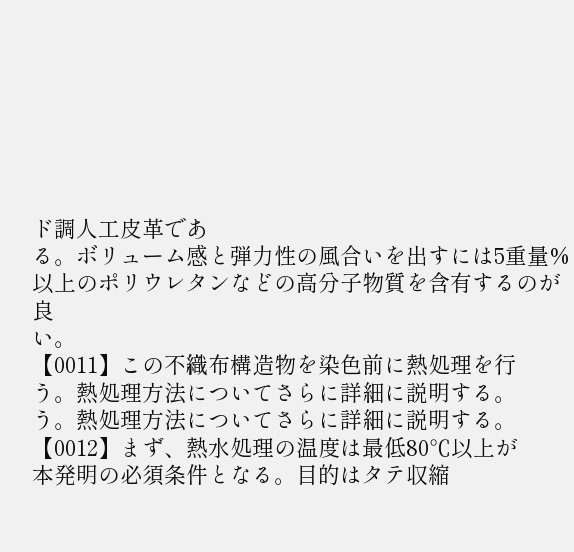ド調人工皮革であ
る。ボリューム感と弾力性の風合いを出すには5重量%
以上のポリウレタンなどの高分子物質を含有するのが良
い。
【0011】この不織布構造物を染色前に熱処理を行
う。熱処理方法についてさらに詳細に説明する。
う。熱処理方法についてさらに詳細に説明する。
【0012】まず、熱水処理の温度は最低80℃以上が
本発明の必須条件となる。目的はタテ収縮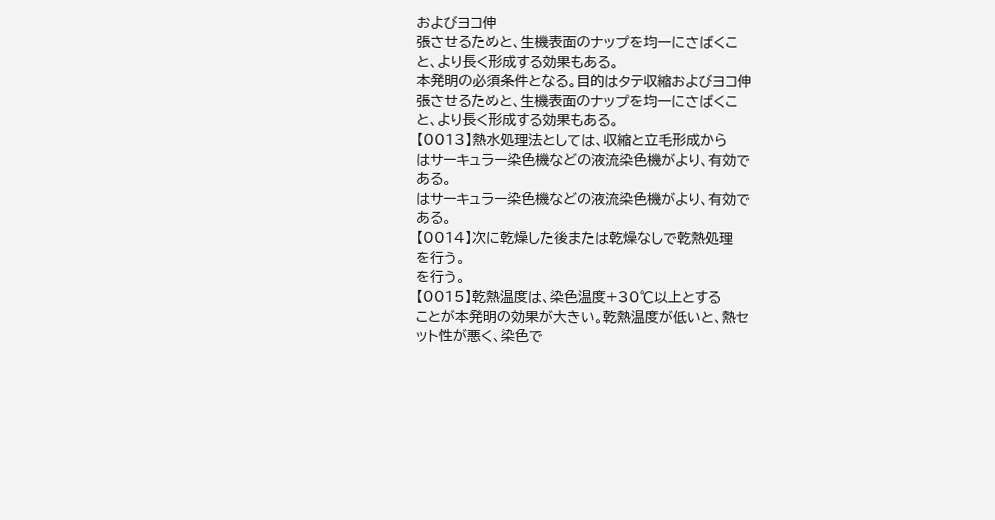およびヨコ伸
張させるためと、生機表面のナップを均一にさばくこ
と、より長く形成する効果もある。
本発明の必須条件となる。目的はタテ収縮およびヨコ伸
張させるためと、生機表面のナップを均一にさばくこ
と、より長く形成する効果もある。
【0013】熱水処理法としては、収縮と立毛形成から
はサーキュラー染色機などの液流染色機がより、有効で
ある。
はサーキュラー染色機などの液流染色機がより、有効で
ある。
【0014】次に乾燥した後または乾燥なしで乾熱処理
を行う。
を行う。
【0015】乾熱温度は、染色温度+30℃以上とする
ことが本発明の効果が大きい。乾熱温度が低いと、熱セ
ット性が悪く、染色で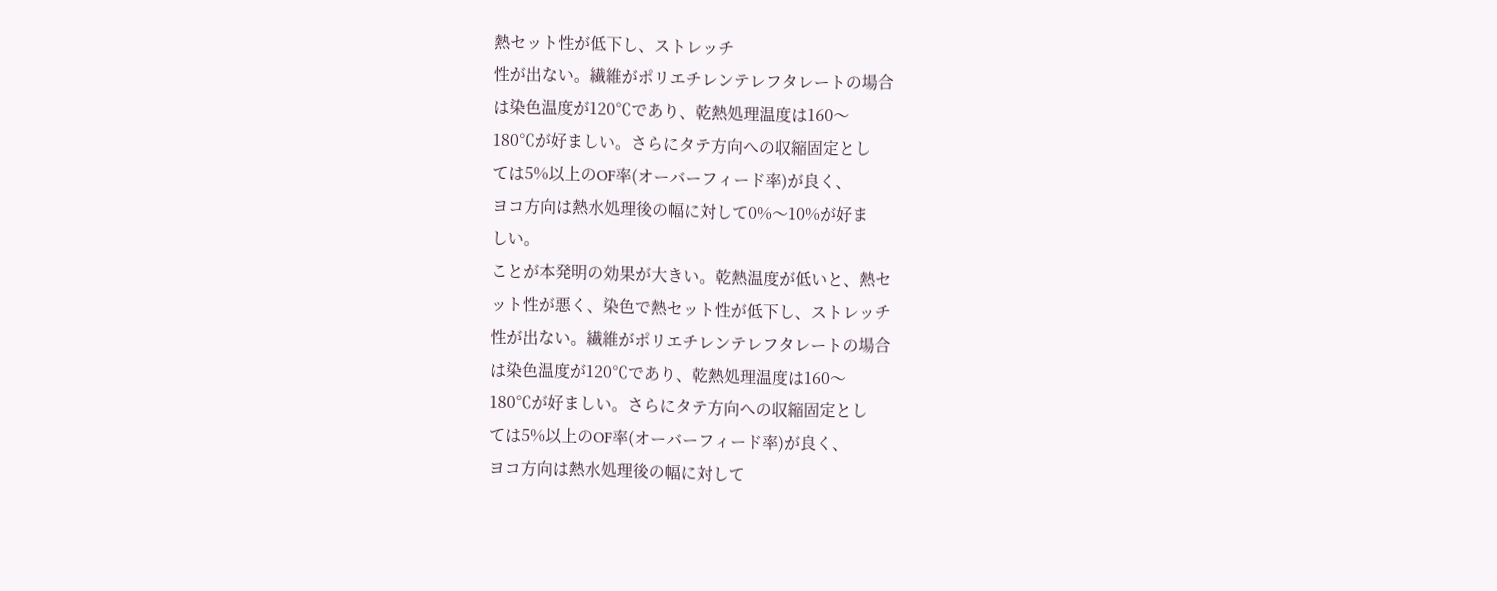熱セット性が低下し、ストレッチ
性が出ない。繊維がポリエチレンテレフタレートの場合
は染色温度が120℃であり、乾熱処理温度は160〜
180℃が好ましい。さらにタテ方向への収縮固定とし
ては5%以上のOF率(オーバーフィード率)が良く、
ヨコ方向は熱水処理後の幅に対して0%〜10%が好ま
しい。
ことが本発明の効果が大きい。乾熱温度が低いと、熱セ
ット性が悪く、染色で熱セット性が低下し、ストレッチ
性が出ない。繊維がポリエチレンテレフタレートの場合
は染色温度が120℃であり、乾熱処理温度は160〜
180℃が好ましい。さらにタテ方向への収縮固定とし
ては5%以上のOF率(オーバーフィード率)が良く、
ヨコ方向は熱水処理後の幅に対して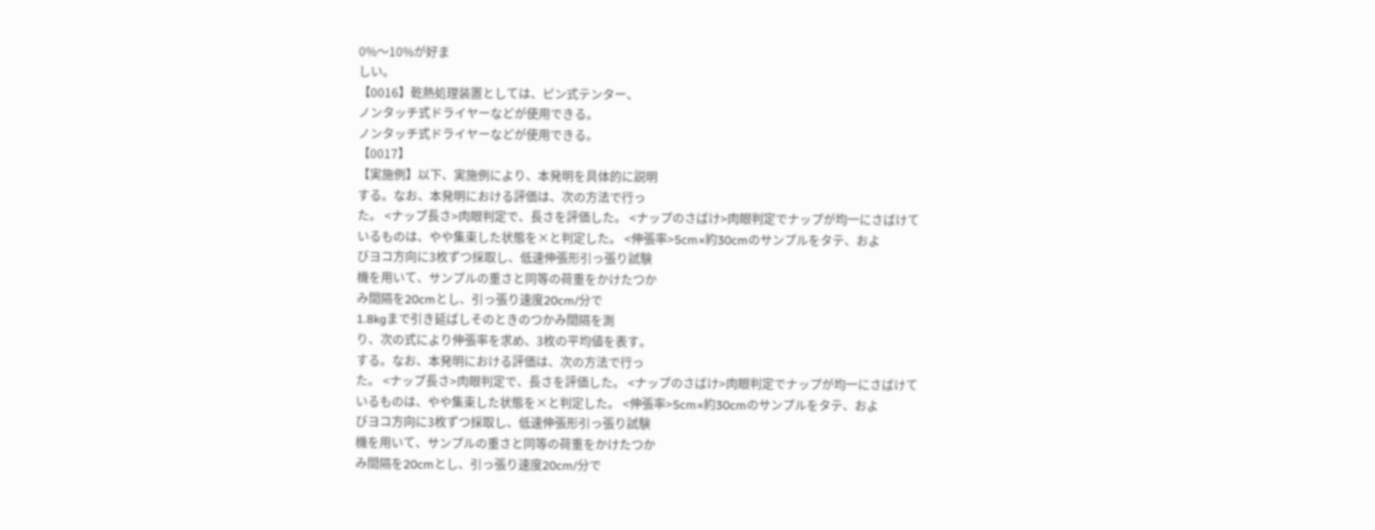0%〜10%が好ま
しい。
【0016】乾熱処理装置としては、ピン式テンター、
ノンタッチ式ドライヤーなどが使用できる。
ノンタッチ式ドライヤーなどが使用できる。
【0017】
【実施例】以下、実施例により、本発明を具体的に説明
する。なお、本発明における評価は、次の方法で行っ
た。 <ナップ長さ>肉眼判定で、長さを評価した。 <ナップのさばけ>肉眼判定でナップが均一にさばけて
いるものは、やや集束した状態を×と判定した。 <伸張率>5cm×約30cmのサンプルをタテ、およ
びヨコ方向に3枚ずつ採取し、低速伸張形引っ張り試験
機を用いて、サンプルの重さと同等の荷重をかけたつか
み間隔を20cmとし、引っ張り速度20cm/分で
1.8kgまで引き延ばしそのときのつかみ間隔を測
り、次の式により伸張率を求め、3枚の平均値を表す。
する。なお、本発明における評価は、次の方法で行っ
た。 <ナップ長さ>肉眼判定で、長さを評価した。 <ナップのさばけ>肉眼判定でナップが均一にさばけて
いるものは、やや集束した状態を×と判定した。 <伸張率>5cm×約30cmのサンプルをタテ、およ
びヨコ方向に3枚ずつ採取し、低速伸張形引っ張り試験
機を用いて、サンプルの重さと同等の荷重をかけたつか
み間隔を20cmとし、引っ張り速度20cm/分で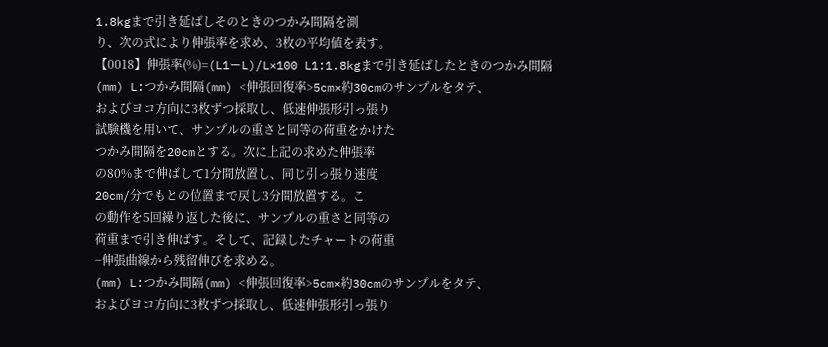1.8kgまで引き延ばしそのときのつかみ間隔を測
り、次の式により伸張率を求め、3枚の平均値を表す。
【0018】伸張率(%)=(L1ーL)/L×100 L1:1.8kgまで引き延ばしたときのつかみ間隔
(mm) L:つかみ間隔(mm) <伸張回復率>5cm×約30cmのサンプルをタテ、
およびヨコ方向に3枚ずつ採取し、低速伸張形引っ張り
試験機を用いて、サンプルの重さと同等の荷重をかけた
つかみ間隔を20cmとする。次に上記の求めた伸張率
の80%まで伸ばして1分間放置し、同じ引っ張り速度
20cm/分でもとの位置まで戻し3分間放置する。こ
の動作を5回繰り返した後に、サンプルの重さと同等の
荷重まで引き伸ばす。そして、記録したチャートの荷重
−伸張曲線から残留伸びを求める。
(mm) L:つかみ間隔(mm) <伸張回復率>5cm×約30cmのサンプルをタテ、
およびヨコ方向に3枚ずつ採取し、低速伸張形引っ張り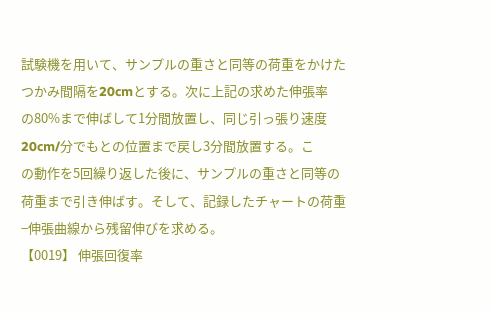試験機を用いて、サンプルの重さと同等の荷重をかけた
つかみ間隔を20cmとする。次に上記の求めた伸張率
の80%まで伸ばして1分間放置し、同じ引っ張り速度
20cm/分でもとの位置まで戻し3分間放置する。こ
の動作を5回繰り返した後に、サンプルの重さと同等の
荷重まで引き伸ばす。そして、記録したチャートの荷重
−伸張曲線から残留伸びを求める。
【0019】 伸張回復率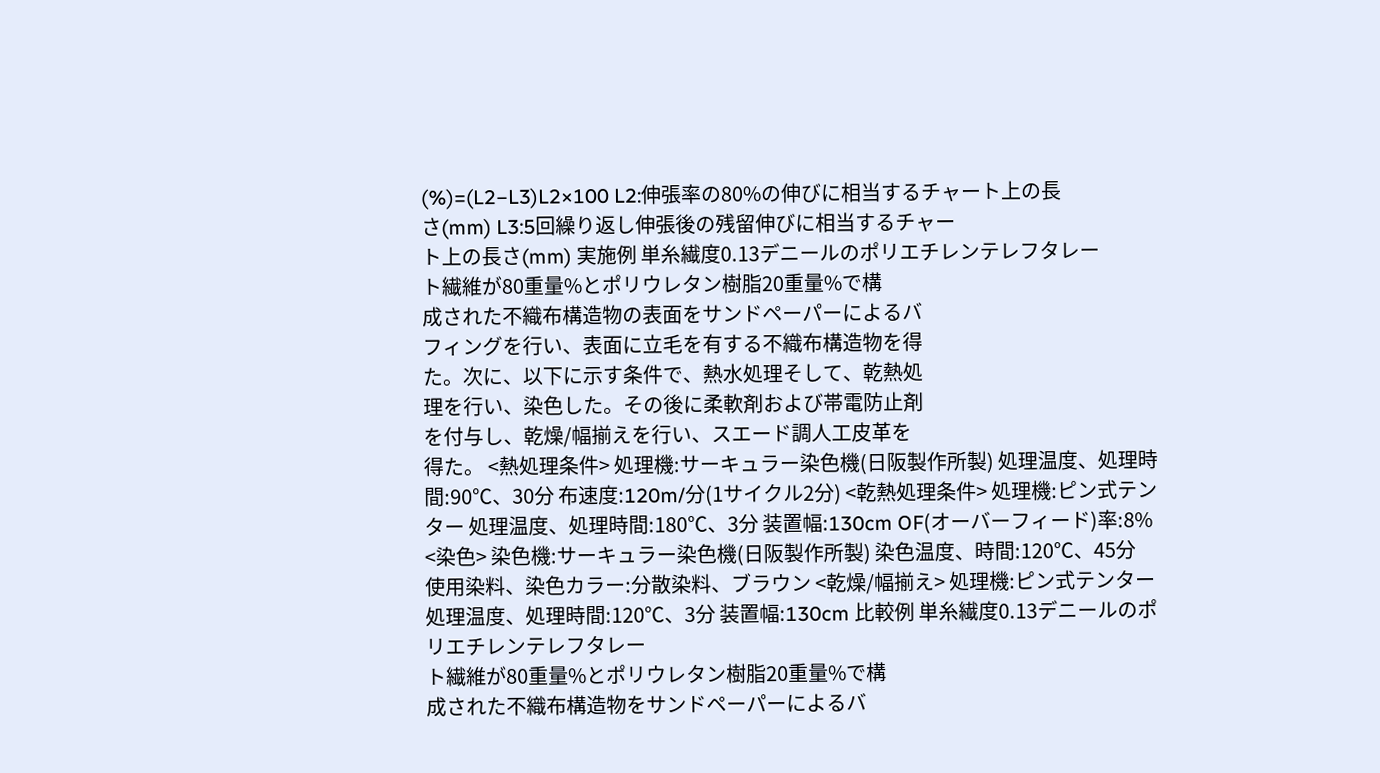(%)=(L2−L3)L2×100 L2:伸張率の80%の伸びに相当するチャート上の長
さ(mm) L3:5回繰り返し伸張後の残留伸びに相当するチャー
ト上の長さ(mm) 実施例 単糸繊度0.13デニールのポリエチレンテレフタレー
ト繊維が80重量%とポリウレタン樹脂20重量%で構
成された不織布構造物の表面をサンドペーパーによるバ
フィングを行い、表面に立毛を有する不織布構造物を得
た。次に、以下に示す条件で、熱水処理そして、乾熱処
理を行い、染色した。その後に柔軟剤および帯電防止剤
を付与し、乾燥/幅揃えを行い、スエード調人工皮革を
得た。 <熱処理条件> 処理機:サーキュラー染色機(日阪製作所製) 処理温度、処理時間:90℃、30分 布速度:120m/分(1サイクル2分) <乾熱処理条件> 処理機:ピン式テンター 処理温度、処理時間:180℃、3分 装置幅:130cm OF(オーバーフィード)率:8% <染色> 染色機:サーキュラー染色機(日阪製作所製) 染色温度、時間:120℃、45分 使用染料、染色カラー:分散染料、ブラウン <乾燥/幅揃え> 処理機:ピン式テンター 処理温度、処理時間:120℃、3分 装置幅:130cm 比較例 単糸繊度0.13デニールのポリエチレンテレフタレー
ト繊維が80重量%とポリウレタン樹脂20重量%で構
成された不織布構造物をサンドペーパーによるバ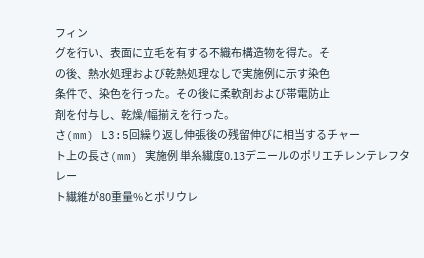フィン
グを行い、表面に立毛を有する不織布構造物を得た。そ
の後、熱水処理および乾熱処理なしで実施例に示す染色
条件で、染色を行った。その後に柔軟剤および帯電防止
剤を付与し、乾燥/幅揃えを行った。
さ(mm) L3:5回繰り返し伸張後の残留伸びに相当するチャー
ト上の長さ(mm) 実施例 単糸繊度0.13デニールのポリエチレンテレフタレー
ト繊維が80重量%とポリウレ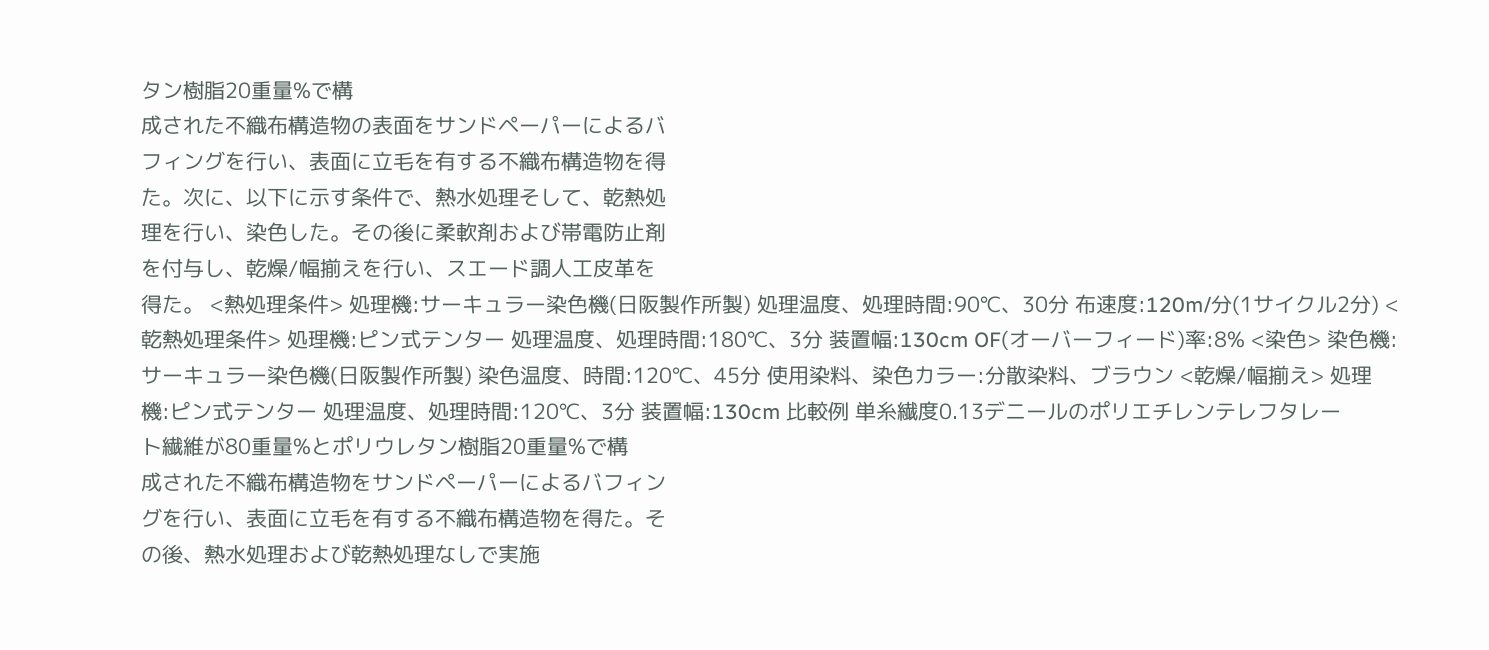タン樹脂20重量%で構
成された不織布構造物の表面をサンドペーパーによるバ
フィングを行い、表面に立毛を有する不織布構造物を得
た。次に、以下に示す条件で、熱水処理そして、乾熱処
理を行い、染色した。その後に柔軟剤および帯電防止剤
を付与し、乾燥/幅揃えを行い、スエード調人工皮革を
得た。 <熱処理条件> 処理機:サーキュラー染色機(日阪製作所製) 処理温度、処理時間:90℃、30分 布速度:120m/分(1サイクル2分) <乾熱処理条件> 処理機:ピン式テンター 処理温度、処理時間:180℃、3分 装置幅:130cm OF(オーバーフィード)率:8% <染色> 染色機:サーキュラー染色機(日阪製作所製) 染色温度、時間:120℃、45分 使用染料、染色カラー:分散染料、ブラウン <乾燥/幅揃え> 処理機:ピン式テンター 処理温度、処理時間:120℃、3分 装置幅:130cm 比較例 単糸繊度0.13デニールのポリエチレンテレフタレー
ト繊維が80重量%とポリウレタン樹脂20重量%で構
成された不織布構造物をサンドペーパーによるバフィン
グを行い、表面に立毛を有する不織布構造物を得た。そ
の後、熱水処理および乾熱処理なしで実施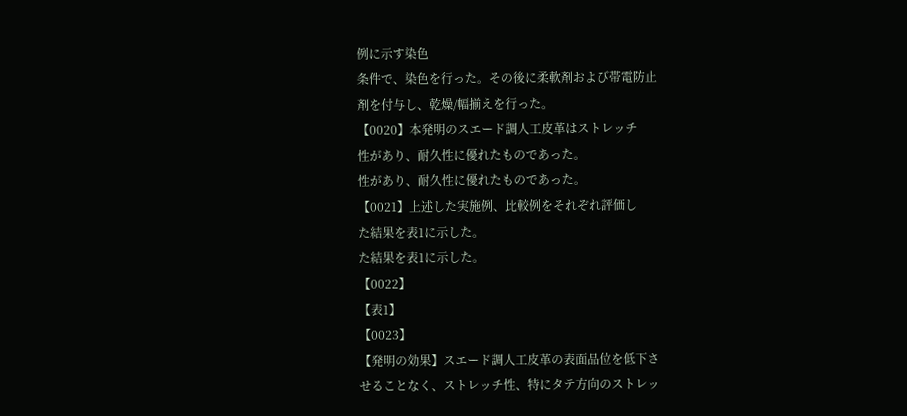例に示す染色
条件で、染色を行った。その後に柔軟剤および帯電防止
剤を付与し、乾燥/幅揃えを行った。
【0020】本発明のスエード調人工皮革はストレッチ
性があり、耐久性に優れたものであった。
性があり、耐久性に優れたものであった。
【0021】上述した実施例、比較例をそれぞれ評価し
た結果を表1に示した。
た結果を表1に示した。
【0022】
【表1】
【0023】
【発明の効果】スエード調人工皮革の表面品位を低下さ
せることなく、ストレッチ性、特にタテ方向のストレッ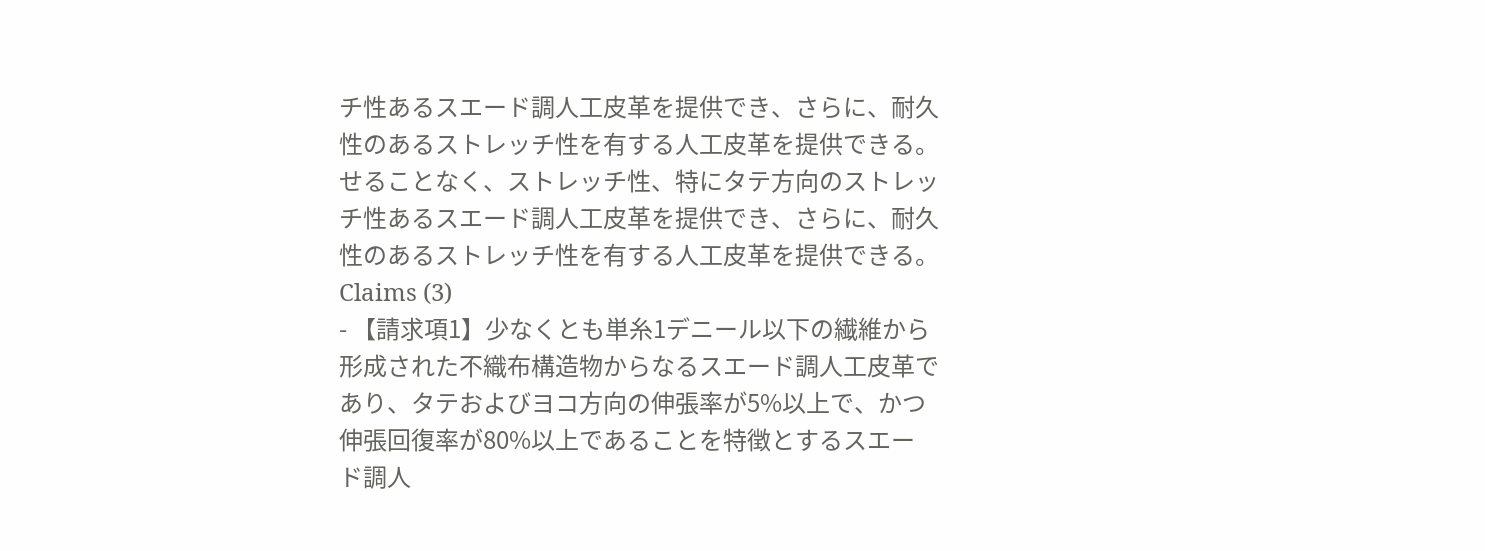チ性あるスエード調人工皮革を提供でき、さらに、耐久
性のあるストレッチ性を有する人工皮革を提供できる。
せることなく、ストレッチ性、特にタテ方向のストレッ
チ性あるスエード調人工皮革を提供でき、さらに、耐久
性のあるストレッチ性を有する人工皮革を提供できる。
Claims (3)
- 【請求項1】少なくとも単糸1デニール以下の繊維から
形成された不織布構造物からなるスエード調人工皮革で
あり、タテおよびヨコ方向の伸張率が5%以上で、かつ
伸張回復率が80%以上であることを特徴とするスエー
ド調人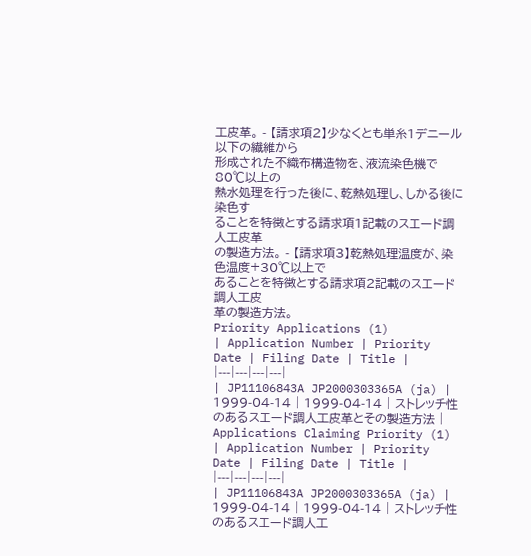工皮革。 - 【請求項2】少なくとも単糸1デニール以下の繊維から
形成された不織布構造物を、液流染色機で80℃以上の
熱水処理を行った後に、乾熱処理し、しかる後に染色す
ることを特徴とする請求項1記載のスエード調人工皮革
の製造方法。 - 【請求項3】乾熱処理温度が、染色温度+30℃以上で
あることを特徴とする請求項2記載のスエード調人工皮
革の製造方法。
Priority Applications (1)
| Application Number | Priority Date | Filing Date | Title |
|---|---|---|---|
| JP11106843A JP2000303365A (ja) | 1999-04-14 | 1999-04-14 | ストレッチ性のあるスエード調人工皮革とその製造方法 |
Applications Claiming Priority (1)
| Application Number | Priority Date | Filing Date | Title |
|---|---|---|---|
| JP11106843A JP2000303365A (ja) | 1999-04-14 | 1999-04-14 | ストレッチ性のあるスエード調人工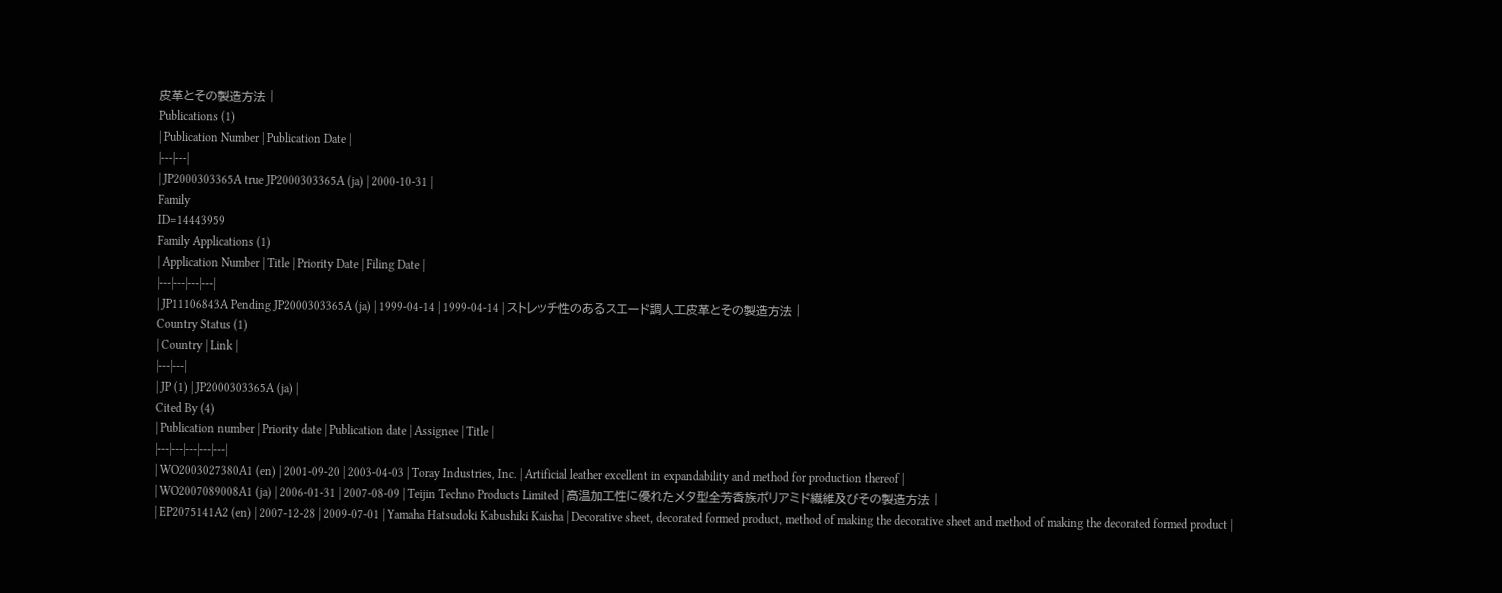皮革とその製造方法 |
Publications (1)
| Publication Number | Publication Date |
|---|---|
| JP2000303365A true JP2000303365A (ja) | 2000-10-31 |
Family
ID=14443959
Family Applications (1)
| Application Number | Title | Priority Date | Filing Date |
|---|---|---|---|
| JP11106843A Pending JP2000303365A (ja) | 1999-04-14 | 1999-04-14 | ストレッチ性のあるスエード調人工皮革とその製造方法 |
Country Status (1)
| Country | Link |
|---|---|
| JP (1) | JP2000303365A (ja) |
Cited By (4)
| Publication number | Priority date | Publication date | Assignee | Title |
|---|---|---|---|---|
| WO2003027380A1 (en) | 2001-09-20 | 2003-04-03 | Toray Industries, Inc. | Artificial leather excellent in expandability and method for production thereof |
| WO2007089008A1 (ja) | 2006-01-31 | 2007-08-09 | Teijin Techno Products Limited | 高温加工性に優れたメタ型全芳香族ポリアミド繊維及びその製造方法 |
| EP2075141A2 (en) | 2007-12-28 | 2009-07-01 | Yamaha Hatsudoki Kabushiki Kaisha | Decorative sheet, decorated formed product, method of making the decorative sheet and method of making the decorated formed product |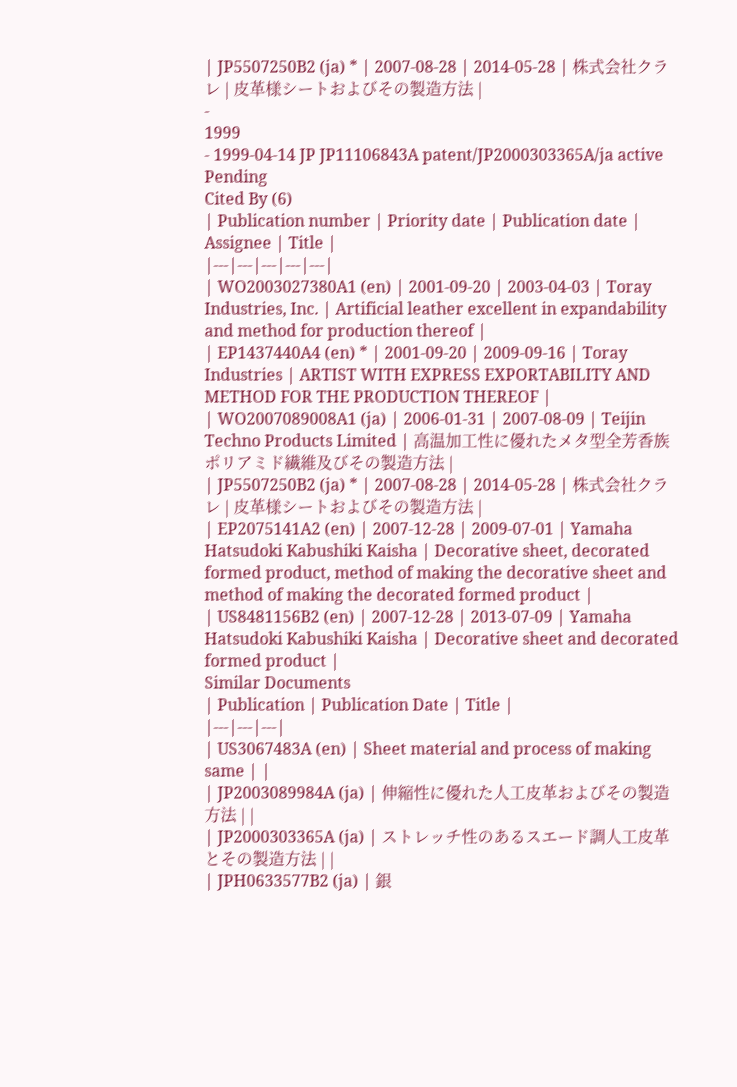| JP5507250B2 (ja) * | 2007-08-28 | 2014-05-28 | 株式会社クラレ | 皮革様シートおよびその製造方法 |
-
1999
- 1999-04-14 JP JP11106843A patent/JP2000303365A/ja active Pending
Cited By (6)
| Publication number | Priority date | Publication date | Assignee | Title |
|---|---|---|---|---|
| WO2003027380A1 (en) | 2001-09-20 | 2003-04-03 | Toray Industries, Inc. | Artificial leather excellent in expandability and method for production thereof |
| EP1437440A4 (en) * | 2001-09-20 | 2009-09-16 | Toray Industries | ARTIST WITH EXPRESS EXPORTABILITY AND METHOD FOR THE PRODUCTION THEREOF |
| WO2007089008A1 (ja) | 2006-01-31 | 2007-08-09 | Teijin Techno Products Limited | 高温加工性に優れたメタ型全芳香族ポリアミド繊維及びその製造方法 |
| JP5507250B2 (ja) * | 2007-08-28 | 2014-05-28 | 株式会社クラレ | 皮革様シートおよびその製造方法 |
| EP2075141A2 (en) | 2007-12-28 | 2009-07-01 | Yamaha Hatsudoki Kabushiki Kaisha | Decorative sheet, decorated formed product, method of making the decorative sheet and method of making the decorated formed product |
| US8481156B2 (en) | 2007-12-28 | 2013-07-09 | Yamaha Hatsudoki Kabushiki Kaisha | Decorative sheet and decorated formed product |
Similar Documents
| Publication | Publication Date | Title |
|---|---|---|
| US3067483A (en) | Sheet material and process of making same | |
| JP2003089984A (ja) | 伸縮性に優れた人工皮革およびその製造方法 | |
| JP2000303365A (ja) | ストレッチ性のあるスエード調人工皮革とその製造方法 | |
| JPH0633577B2 (ja) | 銀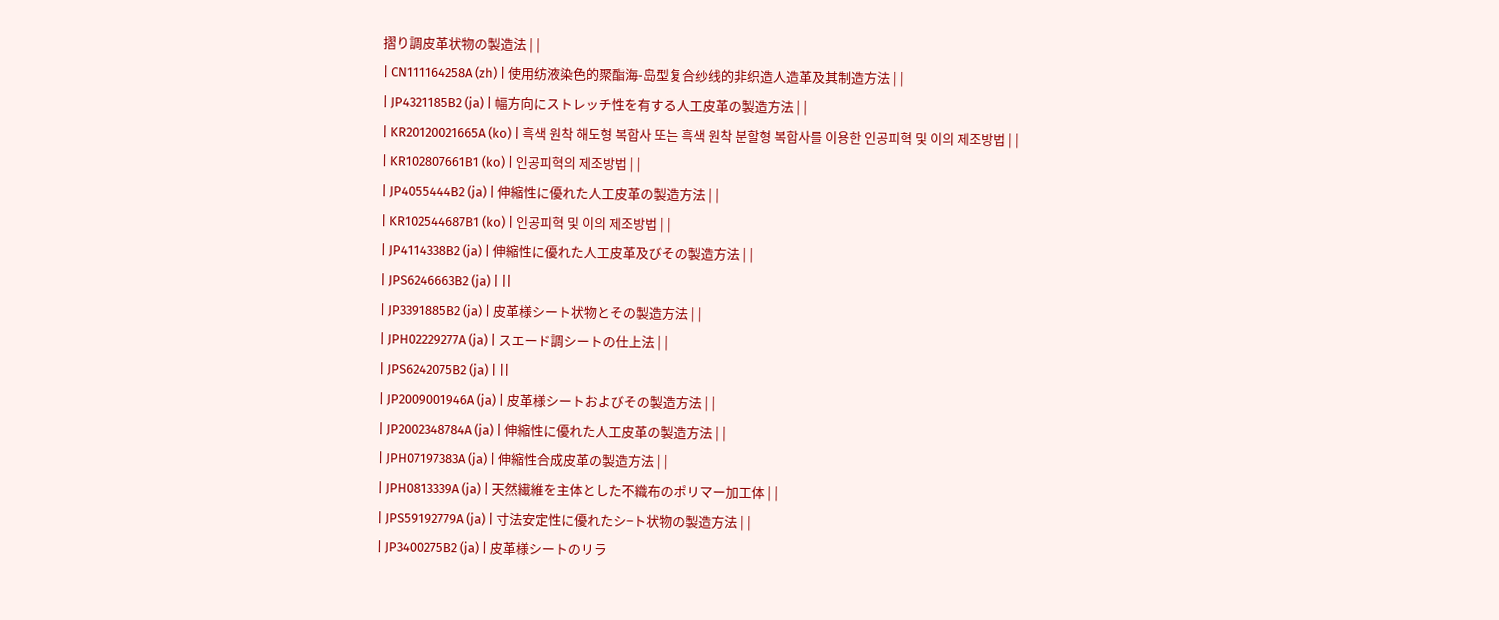摺り調皮革状物の製造法 | |
| CN111164258A (zh) | 使用纺液染色的聚酯海-岛型复合纱线的非织造人造革及其制造方法 | |
| JP4321185B2 (ja) | 幅方向にストレッチ性を有する人工皮革の製造方法 | |
| KR20120021665A (ko) | 흑색 원착 해도형 복합사 또는 흑색 원착 분할형 복합사를 이용한 인공피혁 및 이의 제조방법 | |
| KR102807661B1 (ko) | 인공피혁의 제조방법 | |
| JP4055444B2 (ja) | 伸縮性に優れた人工皮革の製造方法 | |
| KR102544687B1 (ko) | 인공피혁 및 이의 제조방법 | |
| JP4114338B2 (ja) | 伸縮性に優れた人工皮革及びその製造方法 | |
| JPS6246663B2 (ja) | ||
| JP3391885B2 (ja) | 皮革様シート状物とその製造方法 | |
| JPH02229277A (ja) | スエード調シートの仕上法 | |
| JPS6242075B2 (ja) | ||
| JP2009001946A (ja) | 皮革様シートおよびその製造方法 | |
| JP2002348784A (ja) | 伸縮性に優れた人工皮革の製造方法 | |
| JPH07197383A (ja) | 伸縮性合成皮革の製造方法 | |
| JPH0813339A (ja) | 天然繊維を主体とした不織布のポリマー加工体 | |
| JPS59192779A (ja) | 寸法安定性に優れたシ−ト状物の製造方法 | |
| JP3400275B2 (ja) | 皮革様シートのリラ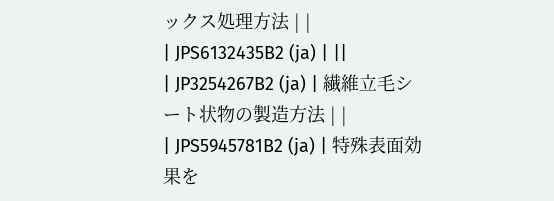ックス処理方法 | |
| JPS6132435B2 (ja) | ||
| JP3254267B2 (ja) | 繊維立毛シート状物の製造方法 | |
| JPS5945781B2 (ja) | 特殊表面効果を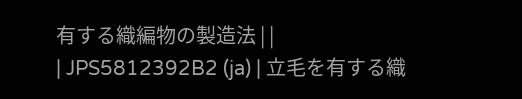有する織編物の製造法 | |
| JPS5812392B2 (ja) | 立毛を有する織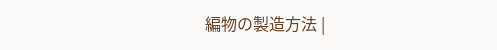編物の製造方法 |